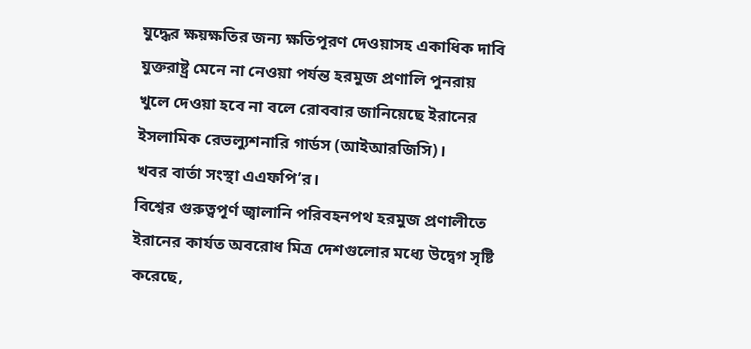যুদ্ধের ক্ষয়ক্ষতির জন্য ক্ষতিপূরণ দেওয়াসহ একাধিক দাবি যুক্তরাষ্ট্র মেনে না নেওয়া পর্যন্ত হরমুজ প্রণালি পুনরায় খুলে দেওয়া হবে না বলে রোববার জানিয়েছে ইরানের ইসলামিক রেভল্যুশনারি গার্ডস (আইআরজিসি)।
খবর বার্তা সংস্থা এএফপি’র।
বিশ্বের গুরুত্বপূর্ণ জ্বালানি পরিবহনপথ হরমুজ প্রণালীতে ইরানের কার্যত অবরোধ মিত্র দেশগুলোর মধ্যে উদ্বেগ সৃষ্টি করেছে,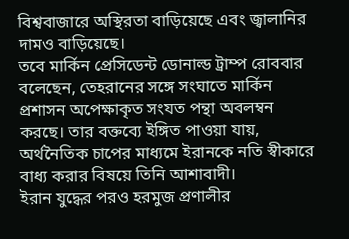বিশ্ববাজারে অস্থিরতা বাড়িয়েছে এবং জ্বালানির দামও বাড়িয়েছে।
তবে মার্কিন প্রেসিডেন্ট ডোনাল্ড ট্রাম্প রোববার বলেছেন, তেহরানের সঙ্গে সংঘাতে মার্কিন প্রশাসন অপেক্ষাকৃত সংযত পন্থা অবলম্বন করছে। তার বক্তব্যে ইঙ্গিত পাওয়া যায়, অর্থনৈতিক চাপের মাধ্যমে ইরানকে নতি স্বীকারে বাধ্য করার বিষয়ে তিনি আশাবাদী।
ইরান যুদ্ধের পরও হরমুজ প্রণালীর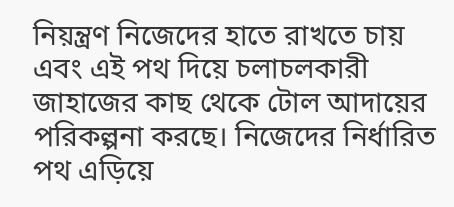নিয়ন্ত্রণ নিজেদের হাতে রাখতে চায় এবং এই পথ দিয়ে চলাচলকারী জাহাজের কাছ থেকে টোল আদায়ের পরিকল্পনা করছে। নিজেদের নির্ধারিত পথ এড়িয়ে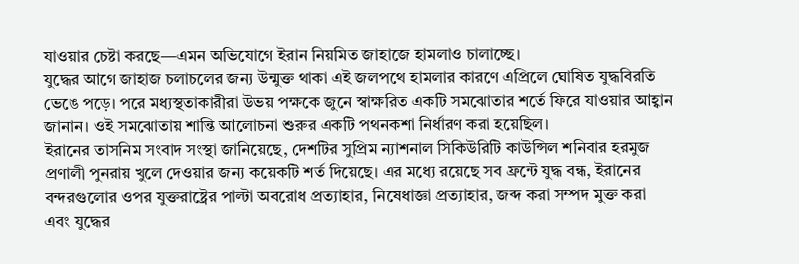যাওয়ার চেষ্টা করছে—এমন অভিযোগে ইরান নিয়মিত জাহাজে হামলাও চালাচ্ছে।
যুদ্ধের আগে জাহাজ চলাচলের জন্য উন্মুক্ত থাকা এই জলপথে হামলার কারণে এপ্রিলে ঘোষিত যুদ্ধবিরতি ভেঙে পড়ে। পরে মধ্যস্থতাকারীরা উভয় পক্ষকে জুনে স্বাক্ষরিত একটি সমঝোতার শর্তে ফিরে যাওয়ার আহ্বান জানান। ওই সমঝোতায় শান্তি আলোচনা শুরুর একটি পথনকশা নির্ধারণ করা হয়েছিল।
ইরানের তাসনিম সংবাদ সংস্থা জানিয়েছে, দেশটির সুপ্রিম ন্যাশনাল সিকিউরিটি কাউন্সিল শনিবার হরমুজ প্রণালী পুনরায় খুলে দেওয়ার জন্য কয়েকটি শর্ত দিয়েছে। এর মধ্যে রয়েছে সব ফ্রন্টে যুদ্ধ বন্ধ, ইরানের বন্দরগুলোর ওপর যুক্তরাষ্ট্রের পাল্টা অবরোধ প্রত্যাহার, নিষেধাজ্ঞা প্রত্যাহার, জব্দ করা সম্পদ মুক্ত করা এবং যুদ্ধের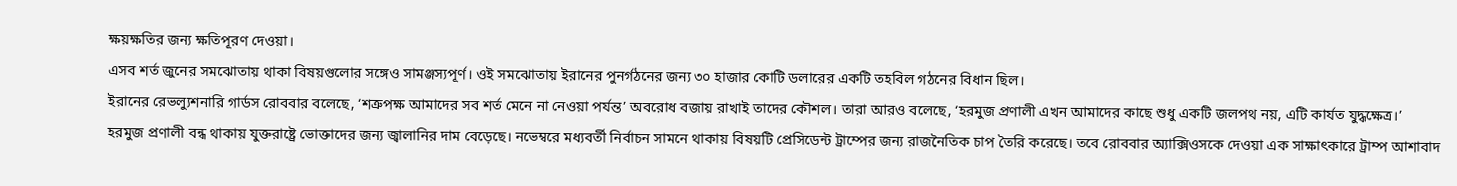ক্ষয়ক্ষতির জন্য ক্ষতিপূরণ দেওয়া।
এসব শর্ত জুনের সমঝোতায় থাকা বিষয়গুলোর সঙ্গেও সামঞ্জস্যপূর্ণ। ওই সমঝোতায় ইরানের পুনর্গঠনের জন্য ৩০ হাজার কোটি ডলারের একটি তহবিল গঠনের বিধান ছিল।
ইরানের রেভল্যুশনারি গার্ডস রোববার বলেছে, ‘শত্রুপক্ষ আমাদের সব শর্ত মেনে না নেওয়া পর্যন্ত’ অবরোধ বজায় রাখাই তাদের কৌশল। তারা আরও বলেছে, ‘হরমুজ প্রণালী এখন আমাদের কাছে শুধু একটি জলপথ নয়, এটি কার্যত যুদ্ধক্ষেত্র।’
হরমুজ প্রণালী বন্ধ থাকায় যুক্তরাষ্ট্রে ভোক্তাদের জন্য জ্বালানির দাম বেড়েছে। নভেম্বরে মধ্যবর্তী নির্বাচন সামনে থাকায় বিষয়টি প্রেসিডেন্ট ট্রাম্পের জন্য রাজনৈতিক চাপ তৈরি করেছে। তবে রোববার অ্যাক্সিওসকে দেওয়া এক সাক্ষাৎকারে ট্রাম্প আশাবাদ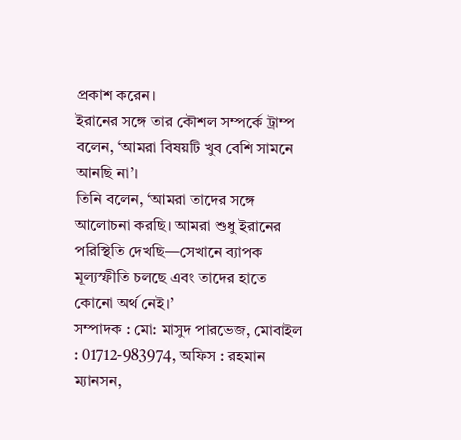প্রকাশ করেন।
ইরানের সঙ্গে তার কৌশল সম্পর্কে ট্রাম্প বলেন, ‘আমরা বিষয়টি খুব বেশি সামনে আনছি না’।
তিনি বলেন, ‘আমরা তাদের সঙ্গে আলোচনা করছি। আমরা শুধু ইরানের পরিস্থিতি দেখছি—সেখানে ব্যাপক মূল্যস্ফীতি চলছে এবং তাদের হাতে কোনো অর্থ নেই।’
সম্পাদক : মো: মাসুদ পারভেজ, মোবাইল : 01712-983974, অফিস : রহমান ম্যানসন,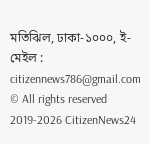মতিঝিল, ঢাকা-১০০০, ই-মেইল : citizennews786@gmail.com
© All rights reserved 2019-2026 CitizenNews24